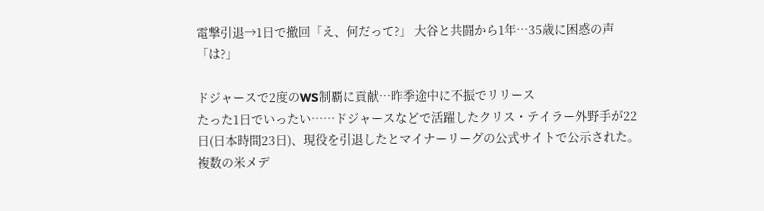電撃引退→1日で撤回「え、何だって?」 大谷と共闘から1年…35歳に困惑の声「は?」

ドジャースで2度のWS制覇に貢献…昨季途中に不振でリリース
たった1日でいったい……ドジャースなどで活躍したクリス・テイラー外野手が22日(日本時間23日)、現役を引退したとマイナーリーグの公式サイトで公示された。複数の米メデ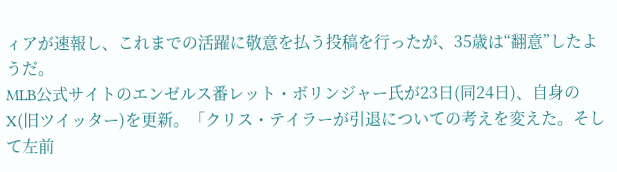ィアが速報し、これまでの活躍に敬意を払う投稿を行ったが、35歳は“翻意”したようだ。
MLB公式サイトのエンゼルス番レット・ボリンジャー氏が23日(同24日)、自身のX(旧ツイッター)を更新。「クリス・テイラーが引退についての考えを変えた。そして左前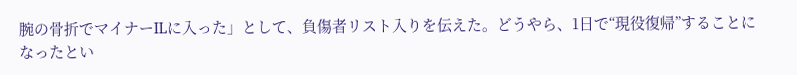腕の骨折でマイナーILに入った」として、負傷者リスト入りを伝えた。どうやら、1日で“現役復帰”することになったとい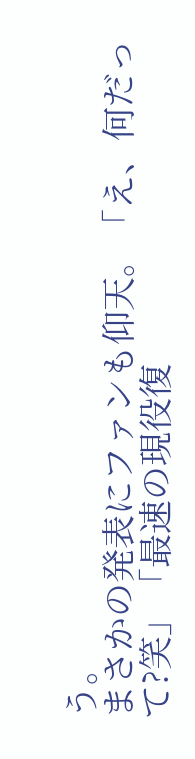う。
まさかの発表にファンも仰天。「え、何だって?笑」「最速の現役復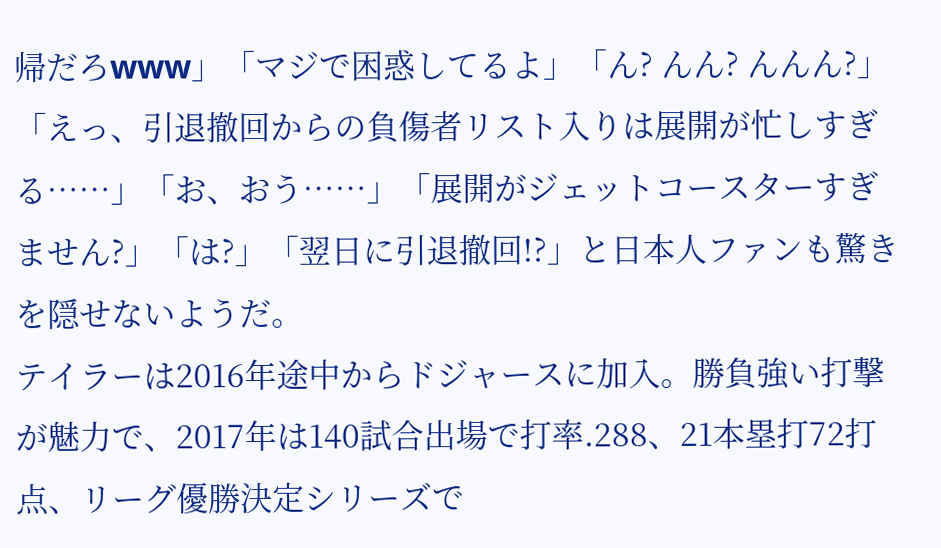帰だろwww」「マジで困惑してるよ」「ん? んん? んんん?」「えっ、引退撤回からの負傷者リスト入りは展開が忙しすぎる……」「お、おう……」「展開がジェットコースターすぎません?」「は?」「翌日に引退撤回!?」と日本人ファンも驚きを隠せないようだ。
テイラーは2016年途中からドジャースに加入。勝負強い打撃が魅力で、2017年は140試合出場で打率.288、21本塁打72打点、リーグ優勝決定シリーズで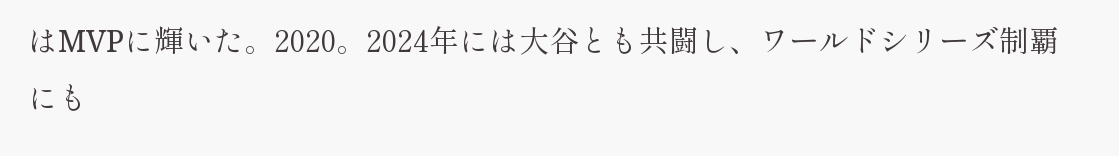はMVPに輝いた。2020。2024年には大谷とも共闘し、ワールドシリーズ制覇にも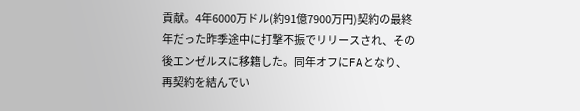貢献。4年6000万ドル(約91億7900万円)契約の最終年だった昨季途中に打撃不振でリリースされ、その後エンゼルスに移籍した。同年オフにFAとなり、再契約を結んでい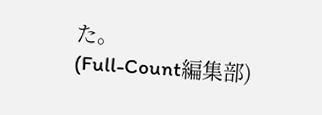た。
(Full-Count編集部)